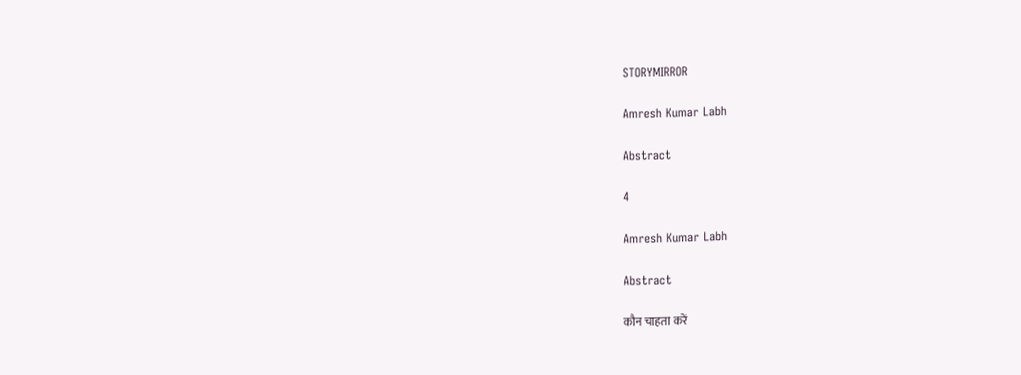STORYMIRROR

Amresh Kumar Labh

Abstract

4

Amresh Kumar Labh

Abstract

कौन चाहता करें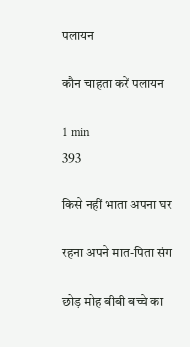पलायन

कौन चाहता करें पलायन

1 min
393

किसे नहीं भाता अपना घर

रहना अपने मात-पिता संग

छोड़ मोह बीबी बच्चे का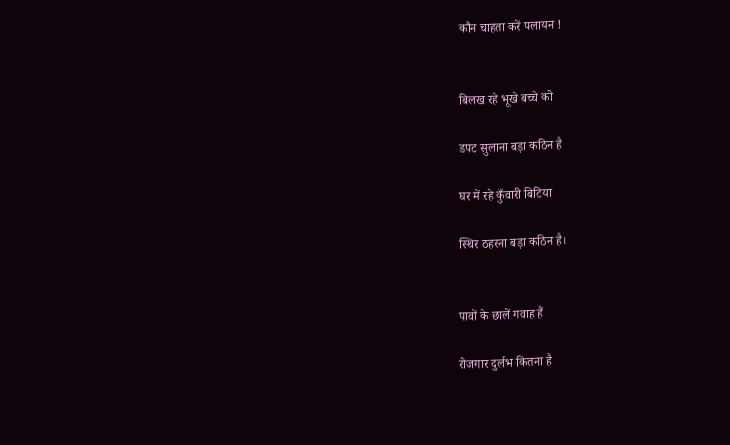कौन चाहता करें पलायन !


बिलख रहे भूखे बच्चे को

डपट सुलाना बड़ा कठिन है

घर में रहे कुँवारी बिटिया

स्थिर ठहरना बड़ा कठिन है।


पावों के छालें गवाह हैं

रोजगार दुर्लभ कितना है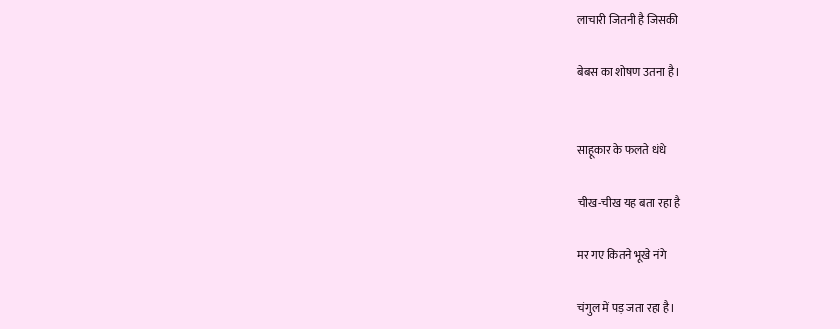लाचारी जितनी है जिसकी

बेबस का शोषण उतना है।


साहूकार के फलते धंधे

चीख-चीख यह बता रहा है

मर गए कितने भूखे नंगे

चंगुल में पड़ जता रहा है।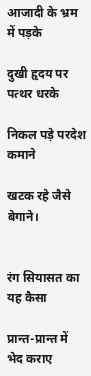आजादी के भ्रम में पड़के

दुखी हृदय पर पत्थर धरके

निकल पड़े परदेश कमाने

खटक रहे जैसे बेगाने।


रंग सियासत का यह कैसा

प्रान्त-प्रान्त में भेद कराए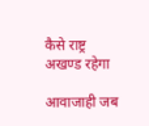कैसे राष्ट्र अखण्ड रहेगा

आवाजाही जब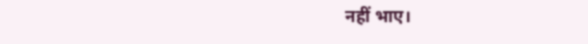नहीं भाए।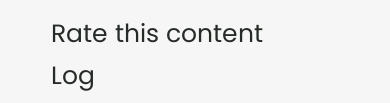Rate this content
Log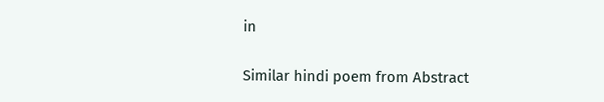in

Similar hindi poem from Abstract